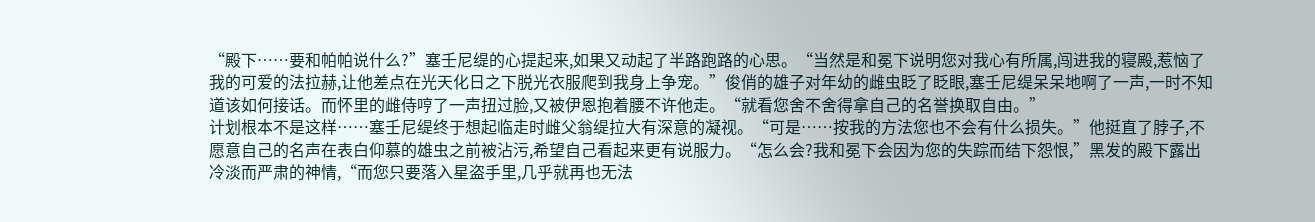“殿下……要和帕帕说什么?”塞壬尼缇的心提起来,如果又动起了半路跑路的心思。“当然是和冕下说明您对我心有所属,闯进我的寝殿,惹恼了我的可爱的法拉赫,让他差点在光天化日之下脱光衣服爬到我身上争宠。”俊俏的雄子对年幼的雌虫眨了眨眼,塞壬尼缇呆呆地啊了一声,一时不知道该如何接话。而怀里的雌侍哼了一声扭过脸,又被伊恩抱着腰不许他走。“就看您舍不舍得拿自己的名誉换取自由。”
计划根本不是这样……塞壬尼缇终于想起临走时雌父翁缇拉大有深意的凝视。“可是……按我的方法您也不会有什么损失。”他挺直了脖子,不愿意自己的名声在表白仰慕的雄虫之前被沾污,希望自己看起来更有说服力。“怎么会?我和冕下会因为您的失踪而结下怨恨,”黑发的殿下露出冷淡而严肃的神情,“而您只要落入星盗手里,几乎就再也无法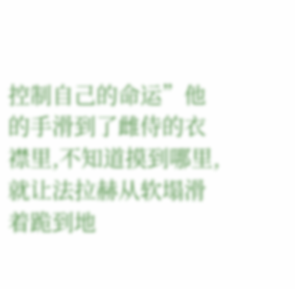控制自己的命运”他的手滑到了雌侍的衣襟里,不知道摸到哪里,就让法拉赫从软塌滑着跪到地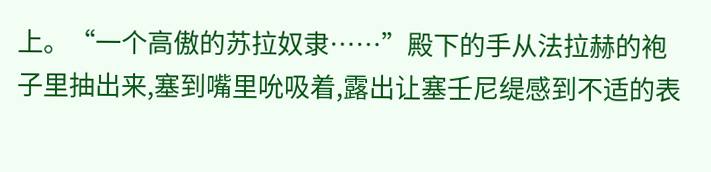上。“一个高傲的苏拉奴隶……”殿下的手从法拉赫的袍子里抽出来,塞到嘴里吮吸着,露出让塞壬尼缇感到不适的表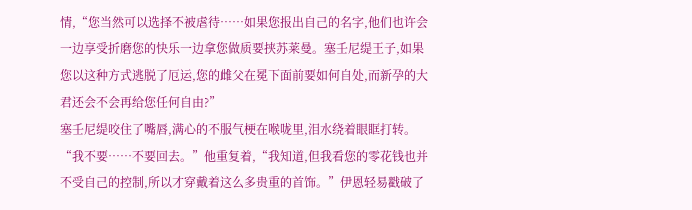情,“您当然可以选择不被虐待……如果您报出自己的名字,他们也许会一边享受折磨您的快乐一边拿您做质要挟苏莱曼。塞壬尼缇王子,如果您以这种方式逃脱了厄运,您的雌父在冕下面前要如何自处,而新孕的大君还会不会再给您任何自由?”
塞壬尼缇咬住了嘴唇,满心的不服气梗在喉咙里,泪水绕着眼眶打转。“我不要……不要回去。”他重复着,“我知道,但我看您的零花钱也并不受自己的控制,所以才穿戴着这么多贵重的首饰。”伊恩轻易戳破了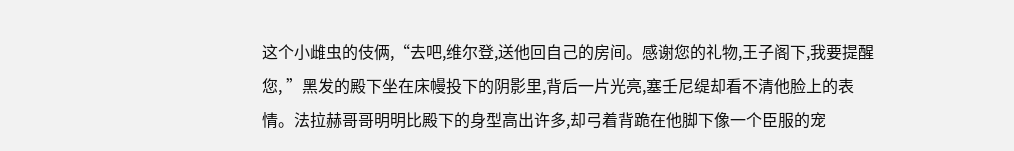这个小雌虫的伎俩,“去吧,维尔登,送他回自己的房间。感谢您的礼物,王子阁下,我要提醒您, ”黑发的殿下坐在床幔投下的阴影里,背后一片光亮,塞壬尼缇却看不清他脸上的表情。法拉赫哥哥明明比殿下的身型高出许多,却弓着背跪在他脚下像一个臣服的宠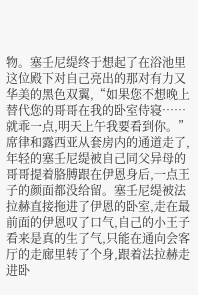物。塞壬尼缇终于想起了在浴池里这位殿下对自己亮出的那对有力又华美的黑色双翼,“如果您不想晚上替代您的哥哥在我的卧室侍寝……就乖一点,明天上午我要看到你。”
席律和露西亚从套房内的通道走了,年轻的塞壬尼缇被自己同父异母的哥哥提着胳膊跟在伊恩身后,一点王子的颜面都没给留。塞壬尼缇被法拉赫直接拖进了伊恩的卧室,走在最前面的伊恩叹了口气,自己的小王子看来是真的生了气,只能在通向会客厅的走廊里转了个身,跟着法拉赫走进卧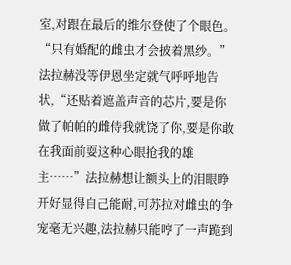室,对跟在最后的维尔登使了个眼色。
“只有婚配的雌虫才会披着黑纱。”法拉赫没等伊恩坐定就气呼呼地告状,“还贴着遮盖声音的芯片,要是你做了帕帕的雌侍我就饶了你,要是你敢在我面前耍这种心眼抢我的雄主……”法拉赫想让额头上的泪眼睁开好显得自己能耐,可苏拉对雌虫的争宠毫无兴趣,法拉赫只能哼了一声跪到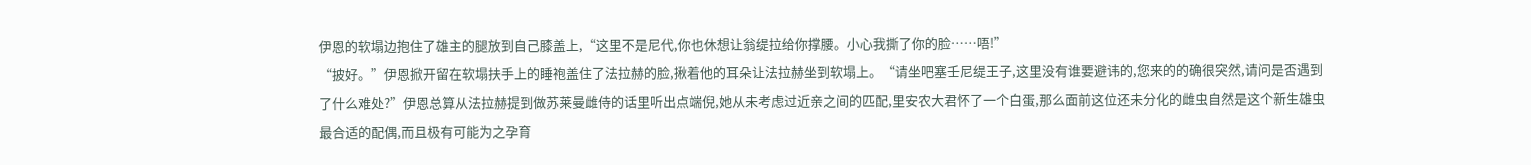伊恩的软塌边抱住了雄主的腿放到自己膝盖上,“这里不是尼代,你也休想让翁缇拉给你撑腰。小心我撕了你的脸……唔!”
“披好。”伊恩掀开留在软塌扶手上的睡袍盖住了法拉赫的脸,揪着他的耳朵让法拉赫坐到软塌上。“请坐吧塞壬尼缇王子,这里没有谁要避讳的,您来的的确很突然,请问是否遇到了什么难处?”伊恩总算从法拉赫提到做苏莱曼雌侍的话里听出点端倪,她从未考虑过近亲之间的匹配,里安农大君怀了一个白蛋,那么面前这位还未分化的雌虫自然是这个新生雄虫最合适的配偶,而且极有可能为之孕育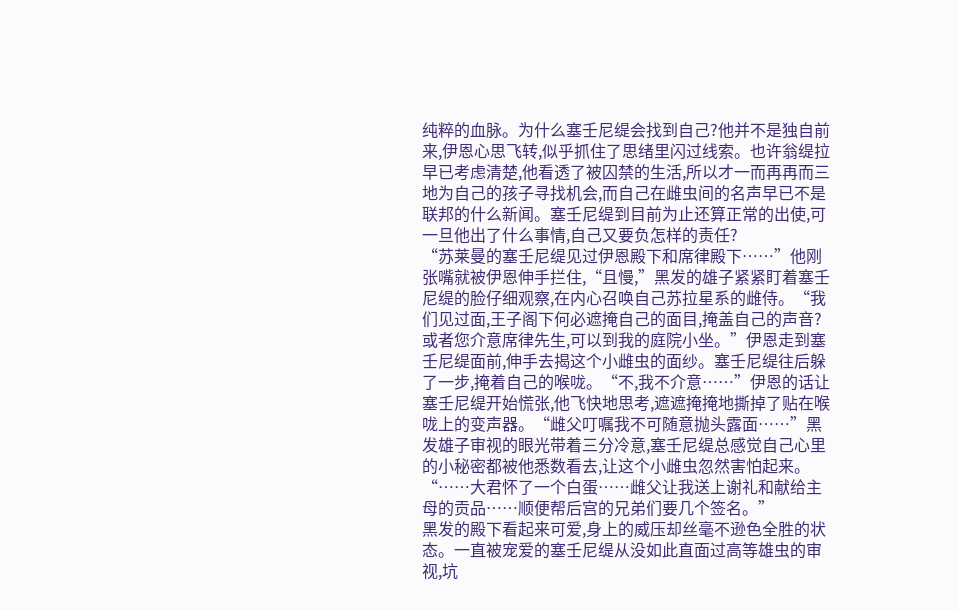纯粹的血脉。为什么塞壬尼缇会找到自己?他并不是独自前来,伊恩心思飞转,似乎抓住了思绪里闪过线索。也许翁缇拉早已考虑清楚,他看透了被囚禁的生活,所以才一而再再而三地为自己的孩子寻找机会,而自己在雌虫间的名声早已不是联邦的什么新闻。塞壬尼缇到目前为止还算正常的出使,可一旦他出了什么事情,自己又要负怎样的责任?
“苏莱曼的塞壬尼缇见过伊恩殿下和席律殿下……”他刚张嘴就被伊恩伸手拦住,“且慢,”黑发的雄子紧紧盯着塞壬尼缇的脸仔细观察,在内心召唤自己苏拉星系的雌侍。“我们见过面,王子阁下何必遮掩自己的面目,掩盖自己的声音?或者您介意席律先生,可以到我的庭院小坐。”伊恩走到塞壬尼缇面前,伸手去揭这个小雌虫的面纱。塞壬尼缇往后躲了一步,掩着自己的喉咙。“不,我不介意……”伊恩的话让塞壬尼缇开始慌张,他飞快地思考,遮遮掩掩地撕掉了贴在喉咙上的变声器。“雌父叮嘱我不可随意抛头露面……”黑发雄子审视的眼光带着三分冷意,塞壬尼缇总感觉自己心里的小秘密都被他悉数看去,让这个小雌虫忽然害怕起来。“……大君怀了一个白蛋……雌父让我送上谢礼和献给主母的贡品……顺便帮后宫的兄弟们要几个签名。”
黑发的殿下看起来可爱,身上的威压却丝毫不逊色全胜的状态。一直被宠爱的塞壬尼缇从没如此直面过高等雄虫的审视,坑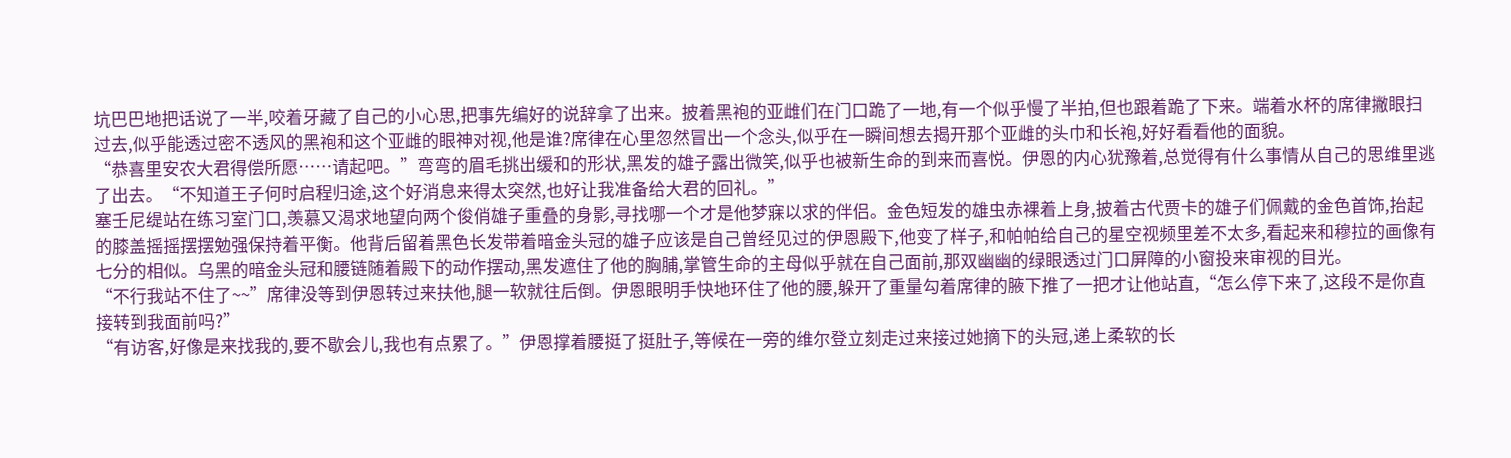坑巴巴地把话说了一半,咬着牙藏了自己的小心思,把事先编好的说辞拿了出来。披着黑袍的亚雌们在门口跪了一地,有一个似乎慢了半拍,但也跟着跪了下来。端着水杯的席律撇眼扫过去,似乎能透过密不透风的黑袍和这个亚雌的眼神对视,他是谁?席律在心里忽然冒出一个念头,似乎在一瞬间想去揭开那个亚雌的头巾和长袍,好好看看他的面貌。
“恭喜里安农大君得偿所愿……请起吧。”弯弯的眉毛挑出缓和的形状,黑发的雄子露出微笑,似乎也被新生命的到来而喜悦。伊恩的内心犹豫着,总觉得有什么事情从自己的思维里逃了出去。“不知道王子何时启程归途,这个好消息来得太突然,也好让我准备给大君的回礼。”
塞壬尼缇站在练习室门口,羡慕又渴求地望向两个俊俏雄子重叠的身影,寻找哪一个才是他梦寐以求的伴侣。金色短发的雄虫赤裸着上身,披着古代贾卡的雄子们佩戴的金色首饰,抬起的膝盖摇摇摆摆勉强保持着平衡。他背后留着黑色长发带着暗金头冠的雄子应该是自己曾经见过的伊恩殿下,他变了样子,和帕帕给自己的星空视频里差不太多,看起来和穆拉的画像有七分的相似。乌黑的暗金头冠和腰链随着殿下的动作摆动,黑发遮住了他的胸脯,掌管生命的主母似乎就在自己面前,那双幽幽的绿眼透过门口屏障的小窗投来审视的目光。
“不行我站不住了~~”席律没等到伊恩转过来扶他,腿一软就往后倒。伊恩眼明手快地环住了他的腰,躲开了重量勾着席律的腋下推了一把才让他站直,“怎么停下来了,这段不是你直接转到我面前吗?”
“有访客,好像是来找我的,要不歇会儿,我也有点累了。”伊恩撑着腰挺了挺肚子,等候在一旁的维尔登立刻走过来接过她摘下的头冠,递上柔软的长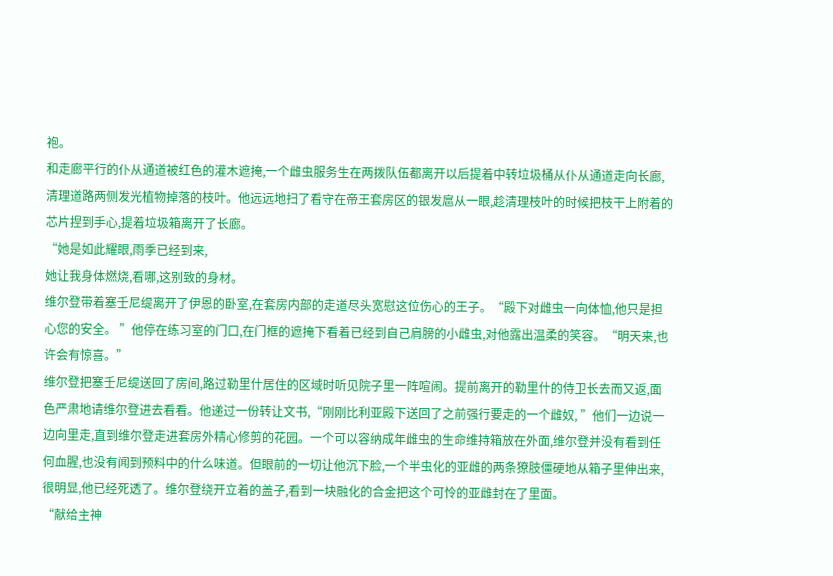袍。
和走廊平行的仆从通道被红色的灌木遮掩,一个雌虫服务生在两拨队伍都离开以后提着中转垃圾桶从仆从通道走向长廊,清理道路两侧发光植物掉落的枝叶。他远远地扫了看守在帝王套房区的银发扈从一眼,趁清理枝叶的时候把枝干上附着的芯片捏到手心,提着垃圾箱离开了长廊。
“她是如此耀眼,雨季已经到来,
她让我身体燃烧,看哪,这别致的身材。
维尔登带着塞壬尼缇离开了伊恩的卧室,在套房内部的走道尽头宽慰这位伤心的王子。“殿下对雌虫一向体恤,他只是担心您的安全。 ”他停在练习室的门口,在门框的遮掩下看着已经到自己肩膀的小雌虫,对他露出温柔的笑容。“明天来,也许会有惊喜。”
维尔登把塞壬尼缇送回了房间,路过勒里什居住的区域时听见院子里一阵喧闹。提前离开的勒里什的侍卫长去而又返,面色严肃地请维尔登进去看看。他递过一份转让文书,“刚刚比利亚殿下送回了之前强行要走的一个雌奴, ”他们一边说一边向里走,直到维尔登走进套房外精心修剪的花园。一个可以容纳成年雌虫的生命维持箱放在外面,维尔登并没有看到任何血腥,也没有闻到预料中的什么味道。但眼前的一切让他沉下脸,一个半虫化的亚雌的两条獠肢僵硬地从箱子里伸出来,很明显,他已经死透了。维尔登绕开立着的盖子,看到一块融化的合金把这个可怜的亚雌封在了里面。
“献给主神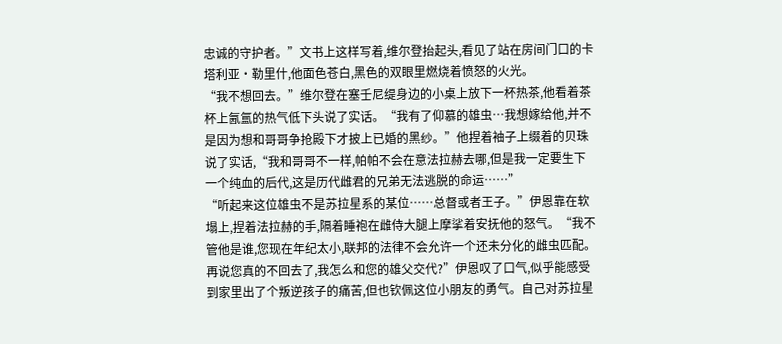忠诚的守护者。”文书上这样写着,维尔登抬起头,看见了站在房间门口的卡塔利亚·勒里什,他面色苍白,黑色的双眼里燃烧着愤怒的火光。
“我不想回去。”维尔登在塞壬尼缇身边的小桌上放下一杯热茶,他看着茶杯上氤氲的热气低下头说了实话。“我有了仰慕的雄虫…我想嫁给他,并不是因为想和哥哥争抢殿下才披上已婚的黑纱。”他捏着袖子上缀着的贝珠说了实话,“我和哥哥不一样,帕帕不会在意法拉赫去哪,但是我一定要生下一个纯血的后代,这是历代雌君的兄弟无法逃脱的命运……”
“听起来这位雄虫不是苏拉星系的某位……总督或者王子。”伊恩靠在软塌上,捏着法拉赫的手,隔着睡袍在雌侍大腿上摩挲着安抚他的怒气。“我不管他是谁,您现在年纪太小,联邦的法律不会允许一个还未分化的雌虫匹配。再说您真的不回去了,我怎么和您的雄父交代?”伊恩叹了口气,似乎能感受到家里出了个叛逆孩子的痛苦,但也钦佩这位小朋友的勇气。自己对苏拉星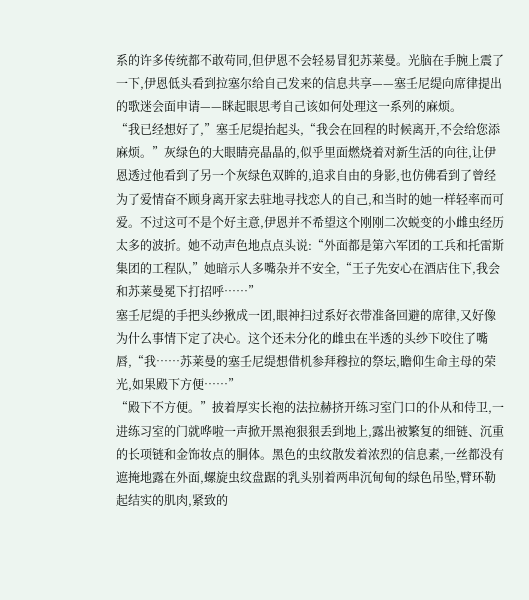系的许多传统都不敢苟同,但伊恩不会轻易冒犯苏莱曼。光脑在手腕上震了一下,伊恩低头看到拉塞尔给自己发来的信息共享——塞壬尼缇向席律提出的歌迷会面申请——眯起眼思考自己该如何处理这一系列的麻烦。
“我已经想好了,”塞壬尼缇抬起头,“我会在回程的时候离开,不会给您添麻烦。”灰绿色的大眼睛亮晶晶的,似乎里面燃烧着对新生活的向往,让伊恩透过他看到了另一个灰绿色双眸的,追求自由的身影,也仿佛看到了曾经为了爱情奋不顾身离开家去驻地寻找恋人的自己,和当时的她一样轻率而可爱。不过这可不是个好主意,伊恩并不希望这个刚刚二次蜕变的小雌虫经历太多的波折。她不动声色地点点头说:“外面都是第六军团的工兵和托雷斯集团的工程队,”她暗示人多嘴杂并不安全,“王子先安心在酒店住下,我会和苏莱曼冕下打招呼……”
塞壬尼缇的手把头纱揪成一团,眼神扫过系好衣带准备回避的席律,又好像为什么事情下定了决心。这个还未分化的雌虫在半透的头纱下咬住了嘴唇,“我……苏莱曼的塞壬尼缇想借机参拜穆拉的祭坛,瞻仰生命主母的荣光,如果殿下方便……”
“殿下不方便。”披着厚实长袍的法拉赫挤开练习室门口的仆从和侍卫,一进练习室的门就哗啦一声掀开黑袍狠狠丢到地上,露出被繁复的细链、沉重的长项链和金饰妆点的胴体。黑色的虫纹散发着浓烈的信息素,一丝都没有遮掩地露在外面,螺旋虫纹盘踞的乳头别着两串沉甸甸的绿色吊坠,臂环勒起结实的肌肉,紧致的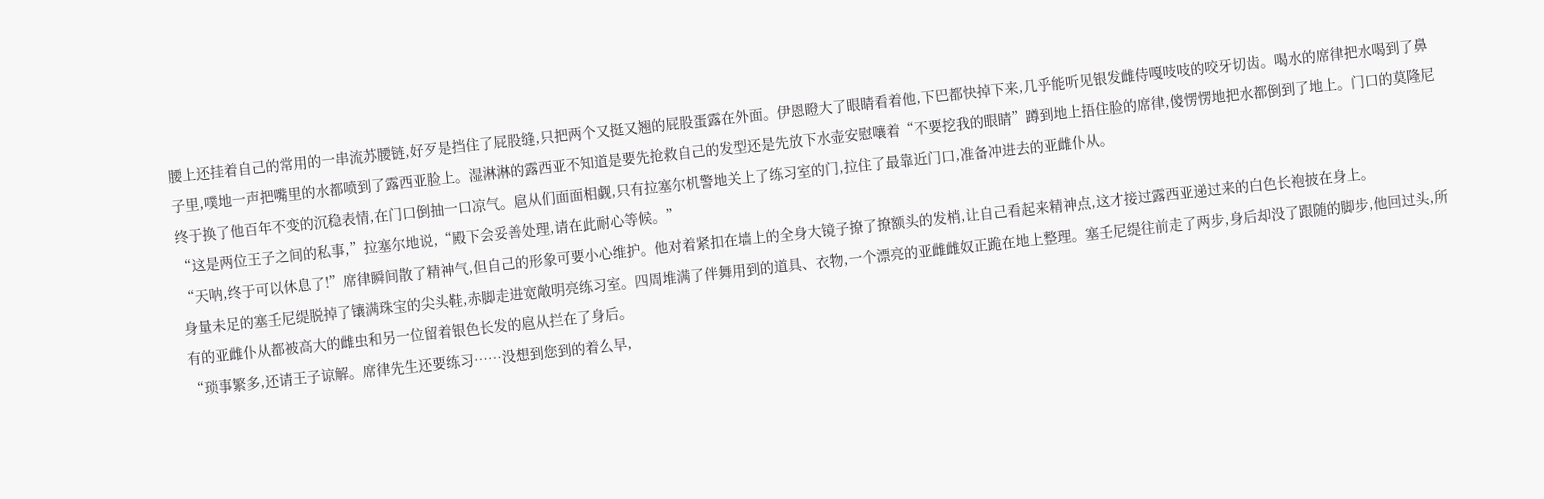腰上还挂着自己的常用的一串流苏腰链,好歹是挡住了屁股缝,只把两个又挺又翘的屁股蛋露在外面。伊恩瞪大了眼睛看着他,下巴都快掉下来,几乎能听见银发雌侍嘎吱吱的咬牙切齿。喝水的席律把水喝到了鼻子里,噗地一声把嘴里的水都喷到了露西亚脸上。湿淋淋的露西亚不知道是要先抢救自己的发型还是先放下水壶安慰嚷着“不要挖我的眼睛”蹲到地上捂住脸的席律,傻愣愣地把水都倒到了地上。门口的莫隆尼终于换了他百年不变的沉稳表情,在门口倒抽一口凉气。扈从们面面相觑,只有拉塞尔机警地关上了练习室的门,拉住了最靠近门口,准备冲进去的亚雌仆从。
“这是两位王子之间的私事,”拉塞尔地说,“殿下会妥善处理,请在此耐心等候。”
“天呐,终于可以休息了!”席律瞬间散了精神气,但自己的形象可要小心维护。他对着紧扣在墙上的全身大镜子撩了撩额头的发梢,让自己看起来精神点,这才接过露西亚递过来的白色长袍披在身上。
身量未足的塞壬尼缇脱掉了镶满珠宝的尖头鞋,赤脚走进宽敞明亮练习室。四周堆满了伴舞用到的道具、衣物,一个漂亮的亚雌雌奴正跪在地上整理。塞壬尼缇往前走了两步,身后却没了跟随的脚步,他回过头,所有的亚雌仆从都被高大的雌虫和另一位留着银色长发的扈从拦在了身后。
“琐事繁多,还请王子谅解。席律先生还要练习……没想到您到的着么早,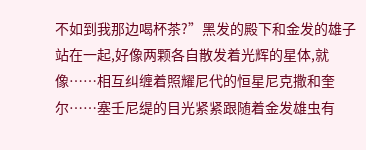不如到我那边喝杯茶?”黑发的殿下和金发的雄子站在一起,好像两颗各自散发着光辉的星体,就像……相互纠缠着照耀尼代的恒星尼克撒和奎尔……塞壬尼缇的目光紧紧跟随着金发雄虫有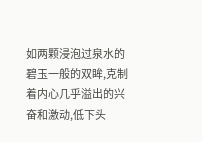如两颗浸泡过泉水的碧玉一般的双眸,克制着内心几乎溢出的兴奋和激动,低下头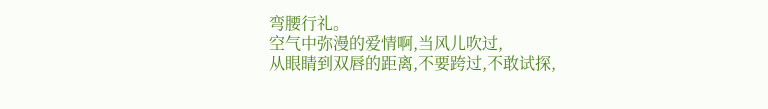弯腰行礼。
空气中弥漫的爱情啊,当风儿吹过,
从眼睛到双唇的距离,不要跨过,不敢试探,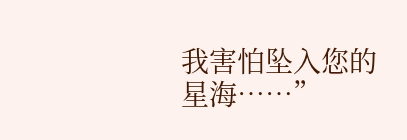我害怕坠入您的星海……”